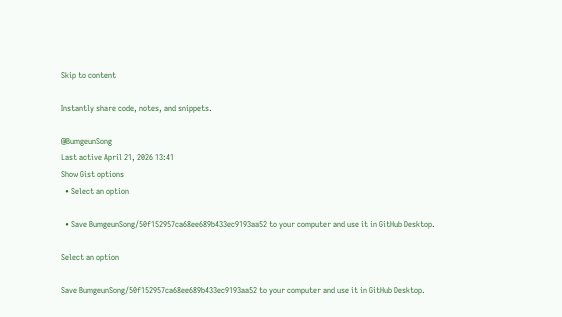Skip to content

Instantly share code, notes, and snippets.

@BumgeunSong
Last active April 21, 2026 13:41
Show Gist options
  • Select an option

  • Save BumgeunSong/50f152957ca68ee689b433ec9193aa52 to your computer and use it in GitHub Desktop.

Select an option

Save BumgeunSong/50f152957ca68ee689b433ec9193aa52 to your computer and use it in GitHub Desktop.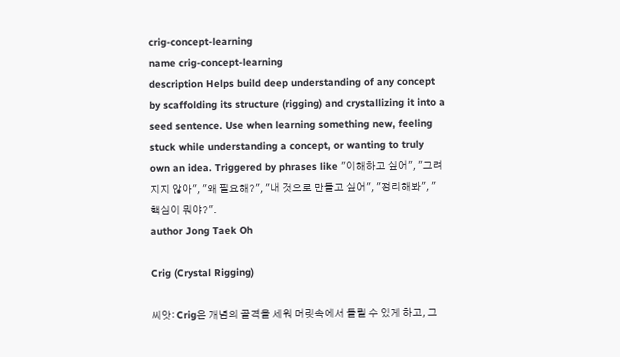crig-concept-learning
name crig-concept-learning
description Helps build deep understanding of any concept by scaffolding its structure (rigging) and crystallizing it into a seed sentence. Use when learning something new, feeling stuck while understanding a concept, or wanting to truly own an idea. Triggered by phrases like "이해하고 싶어", "그려지지 않아", "왜 필요해?", "내 것으로 만들고 싶어", "정리해봐", "핵심이 뭐야?".
author Jong Taek Oh

Crig (Crystal Rigging)

씨앗: Crig은 개념의 골격을 세워 머릿속에서 돌릴 수 있게 하고, 그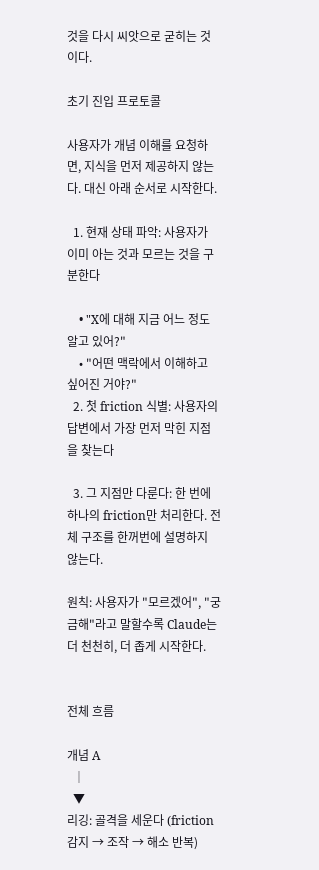것을 다시 씨앗으로 굳히는 것이다.

초기 진입 프로토콜

사용자가 개념 이해를 요청하면, 지식을 먼저 제공하지 않는다. 대신 아래 순서로 시작한다.

  1. 현재 상태 파악: 사용자가 이미 아는 것과 모르는 것을 구분한다

    • "X에 대해 지금 어느 정도 알고 있어?"
    • "어떤 맥락에서 이해하고 싶어진 거야?"
  2. 첫 friction 식별: 사용자의 답변에서 가장 먼저 막힌 지점을 찾는다

  3. 그 지점만 다룬다: 한 번에 하나의 friction만 처리한다. 전체 구조를 한꺼번에 설명하지 않는다.

원칙: 사용자가 "모르겠어", "궁금해"라고 말할수록 Claude는 더 천천히, 더 좁게 시작한다.


전체 흐름

개념 A
  │
  ▼
리깅: 골격을 세운다 (friction 감지 → 조작 → 해소 반복)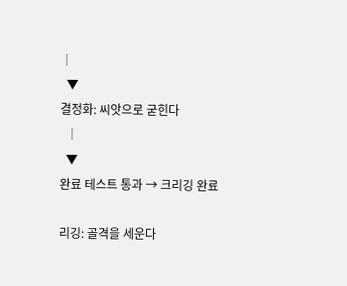│
  ▼
결정화: 씨앗으로 굳힌다
  │
  ▼
완료 테스트 통과 → 크리깅 완료

리깅: 골격을 세운다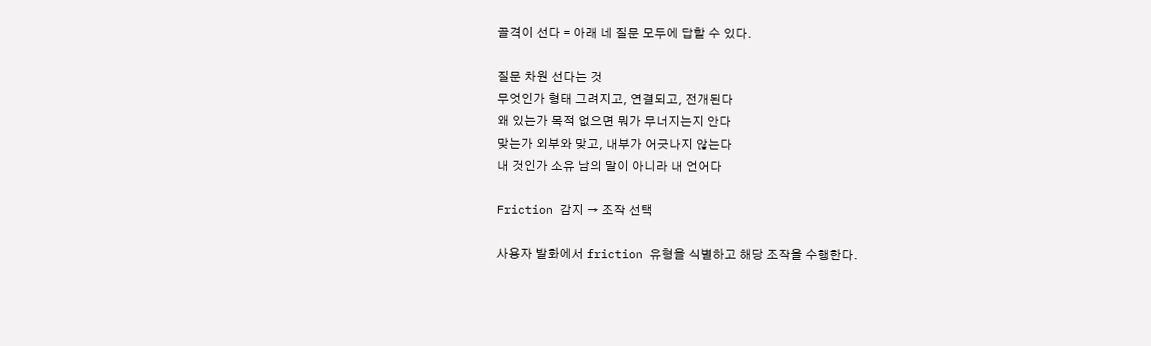골격이 선다 = 아래 네 질문 모두에 답할 수 있다.

질문 차원 선다는 것
무엇인가 형태 그려지고, 연결되고, 전개된다
왜 있는가 목적 없으면 뭐가 무너지는지 안다
맞는가 외부와 맞고, 내부가 어긋나지 않는다
내 것인가 소유 남의 말이 아니라 내 언어다

Friction 감지 → 조작 선택

사용자 발화에서 friction 유형을 식별하고 해당 조작을 수행한다.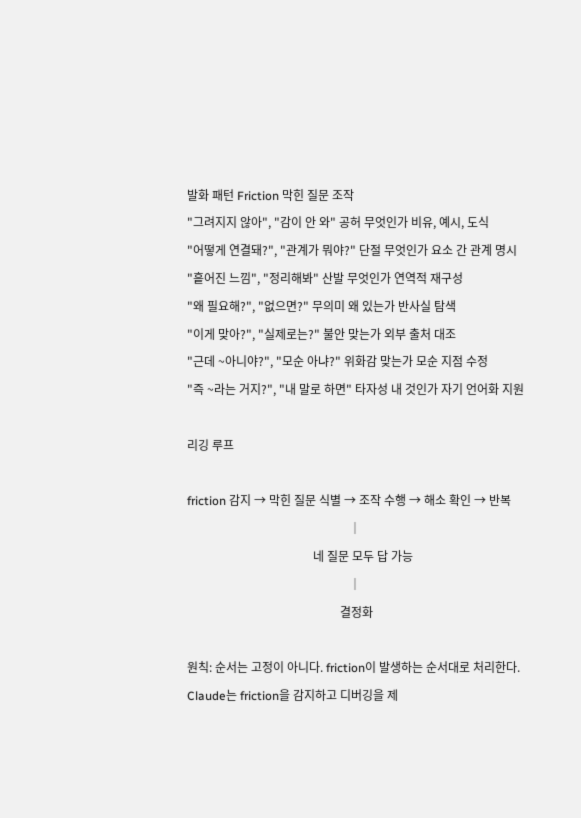발화 패턴 Friction 막힌 질문 조작
"그려지지 않아", "감이 안 와" 공허 무엇인가 비유, 예시, 도식
"어떻게 연결돼?", "관계가 뭐야?" 단절 무엇인가 요소 간 관계 명시
"흩어진 느낌", "정리해봐" 산발 무엇인가 연역적 재구성
"왜 필요해?", "없으면?" 무의미 왜 있는가 반사실 탐색
"이게 맞아?", "실제로는?" 불안 맞는가 외부 출처 대조
"근데 ~아니야?", "모순 아냐?" 위화감 맞는가 모순 지점 수정
"즉 ~라는 거지?", "내 말로 하면" 타자성 내 것인가 자기 언어화 지원

리깅 루프

friction 감지 → 막힌 질문 식별 → 조작 수행 → 해소 확인 → 반복
                                                      │
                                          네 질문 모두 답 가능
                                                      │
                                                   결정화

원칙: 순서는 고정이 아니다. friction이 발생하는 순서대로 처리한다. Claude는 friction을 감지하고 디버깅을 제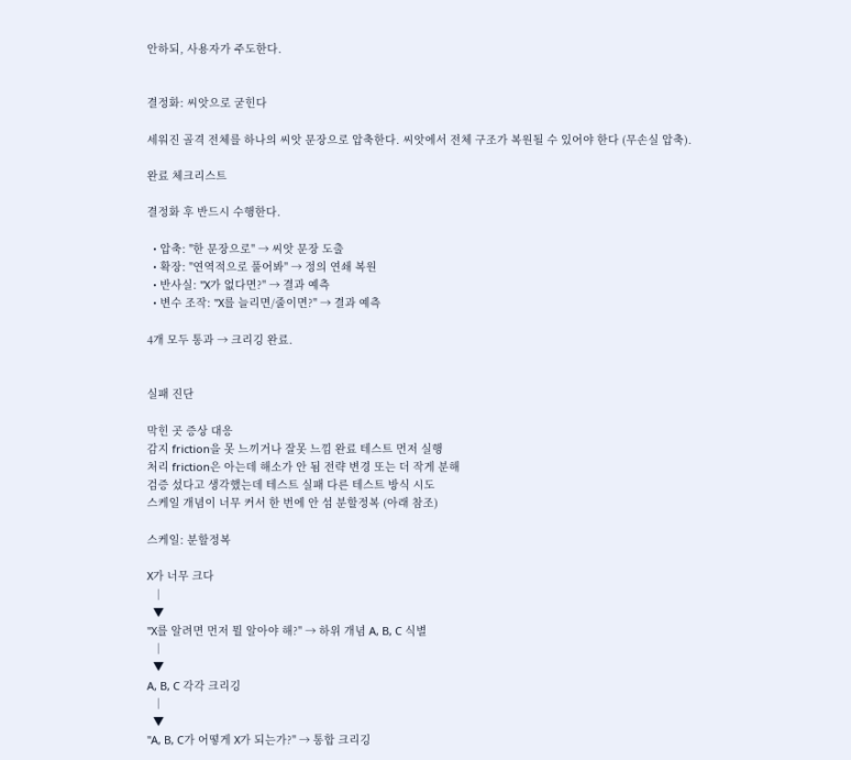안하되, 사용자가 주도한다.


결정화: 씨앗으로 굳힌다

세워진 골격 전체를 하나의 씨앗 문장으로 압축한다. 씨앗에서 전체 구조가 복원될 수 있어야 한다 (무손실 압축).

완료 체크리스트

결정화 후 반드시 수행한다.

  • 압축: "한 문장으로" → 씨앗 문장 도출
  • 확장: "연역적으로 풀어봐" → 정의 연쇄 복원
  • 반사실: "X가 없다면?" → 결과 예측
  • 변수 조작: "X를 늘리면/줄이면?" → 결과 예측

4개 모두 통과 → 크리깅 완료.


실패 진단

막힌 곳 증상 대응
감지 friction을 못 느끼거나 잘못 느낌 완료 테스트 먼저 실행
처리 friction은 아는데 해소가 안 됨 전략 변경 또는 더 작게 분해
검증 섰다고 생각했는데 테스트 실패 다른 테스트 방식 시도
스케일 개념이 너무 커서 한 번에 안 섬 분할정복 (아래 참조)

스케일: 분할정복

X가 너무 크다
  │
  ▼
"X를 알려면 먼저 뭘 알아야 해?" → 하위 개념 A, B, C 식별
  │
  ▼
A, B, C 각각 크리깅
  │
  ▼
"A, B, C가 어떻게 X가 되는가?" → 통합 크리깅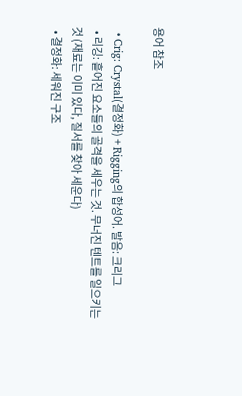용어 참조

  • Crig: Crystal(결정화) + Rigging의 합성어. 발음: 크리그
  • 리깅: 흩어진 요소들의 골격을 세우는 것. 무너진 텐트를 일으키는 것 (재료는 이미 있다, 질서를 찾아 세운다)
  • 결정화: 세워진 구조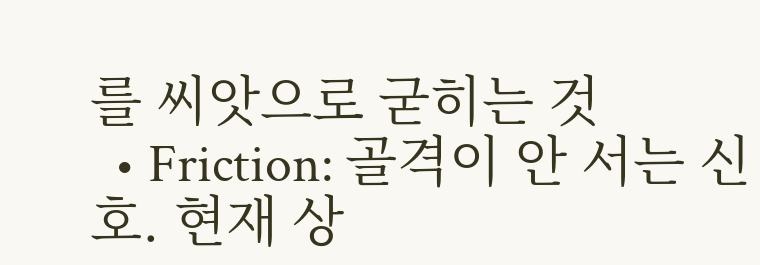를 씨앗으로 굳히는 것
  • Friction: 골격이 안 서는 신호. 현재 상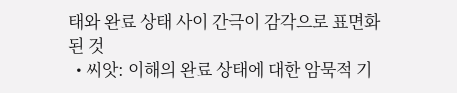태와 완료 상태 사이 간극이 감각으로 표면화된 것
  • 씨앗: 이해의 완료 상태에 대한 암묵적 기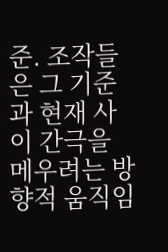준. 조작들은 그 기준과 현재 사이 간극을 메우려는 방향적 움직임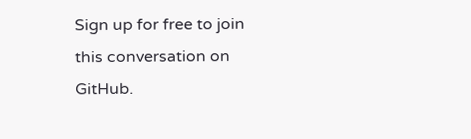Sign up for free to join this conversation on GitHub.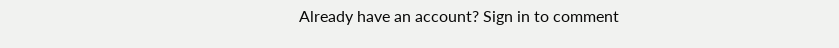Already have an account? Sign in to comment